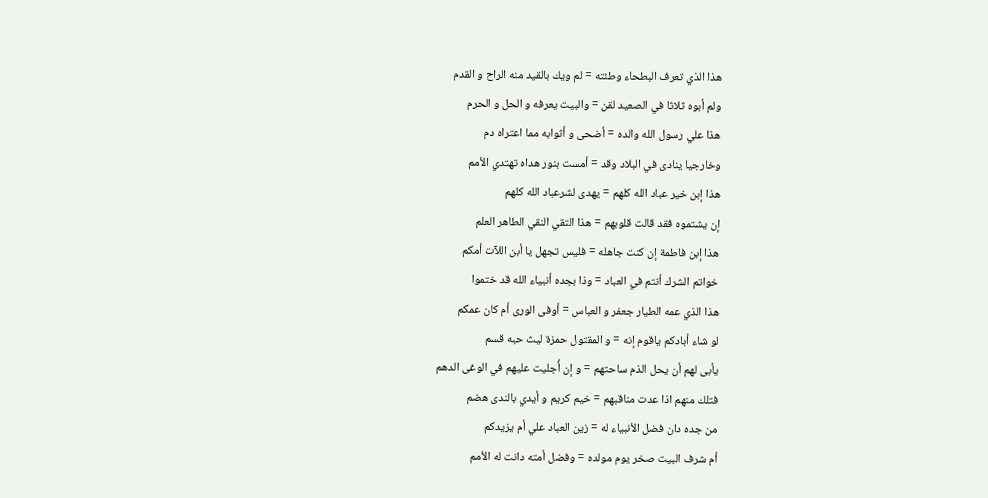هذا الذي تعرف البطحاء وطئته = لم ويك بالقيد منه الراح و القدم
ولم أبوه ثلاثا في الصعيد لقن = والبيت يعرفه و الحل و الحرم
هذا علي رسول الله والده = أضحى و أثوابه مما اعتراه دم
وخارجيا ينادى في البلاد وقد = أمست بنور هداه تهتدي الأمم
هذا إبن خير عباد الله كلهم = يهدى لشرعباد الله كلهم
إن يشتموه فقد قالت قلوبهم = هذا التقي النقي الطاهر العلم
هذا إبن فاطمة إن كنت جاهله = فليس تجهل يا أبن اللآت أمكم
خواتم الشرك أنتم في العباد = وذا بجده أنبياء الله قد ختموا
هذا الذي عمه الطيار جعفر و العباس = أوفى الورى أم كان عمكم
لو شاء أبادكم ياقوم إنه = و المقتول حمزة ليث حبه قسم
يأبى لهم أن يحل الذم ساحتهم = و إن أُجليت عليهم في الوغى الدهم
فتلك منهم اذا عدت مناقبهم = خيم كريم و أيدي بالندى هضم
من جده دان فضل الأنبياء له = زين العباد علي أم يزيدكم
أم شرف البيت صخر يوم مولده = وفضل أمته دانت له الأمم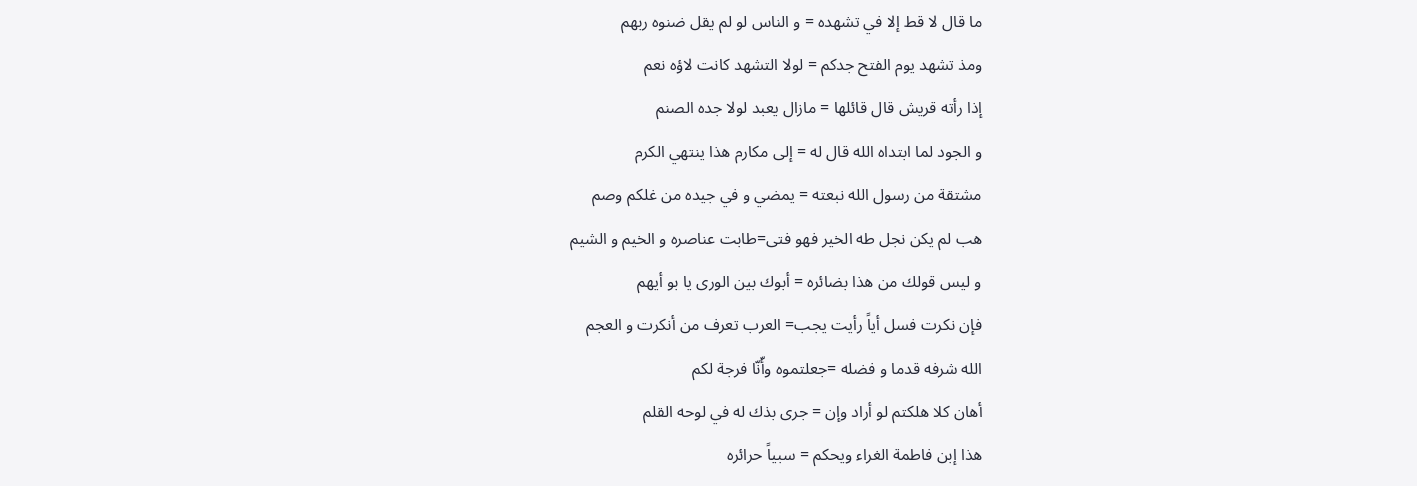ما قال لا قط إلا في تشهده = و الناس لو لم يقل ضنوه ربهم
ومذ تشهد يوم الفتح جدكم = لولا التشهد كانت لاؤه نعم
إذا رأته قريش قال قائلها = مازال يعبد لولا جده الصنم
و الجود لما ابتداه الله قال له = إلى مكارم هذا ينتهي الكرم
مشتقة من رسول الله نبعته = يمضي و في جيده من غلكم وصم
هب لم يكن نجل طه الخير فهو فتى=طابت عناصره و الخيم و الشيم
و ليس قولك من هذا بضائره = أبوك بين الورى يا بو أيهم
فإن نكرت فسل أياً رأيت يجب= العرب تعرف من أنكرت و العجم
الله شرفه قدما و فضله =جعلتموه وأّنّا فرجة لكم
أهان كلا هلكتم لو أراد وإن = جرى بذك له في لوحه القلم
هذا إبن فاطمة الغراء ويحكم = سبياً حرائره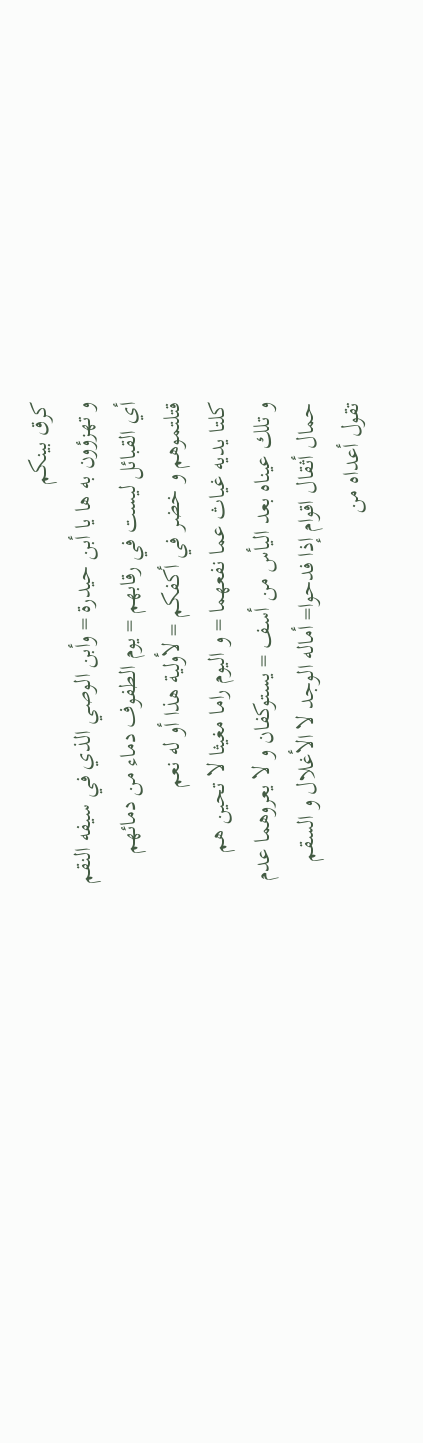كرق بينكم
و تهزؤون به ها يا أبن حيدرة = وأبن الوصي الذي في سيفه النقم
أي القبائل ليست في رقابهم = يوم الطفوف دماء من دمائهم
قتلتموهم و خضر في أكفكم = لأولية هذا أو له نعم
كلتا يديه غياث عما نفعهما = و اليوم راما مغيثا لا تحين هم
و تلك عيناه بعد اليأس من أسف = يستوكفان و لا يعروهما عدم
حمال أثقال اقوام إذا فدحوا= أماله الوجد لا الأغلال و السقم
تقول أعداه من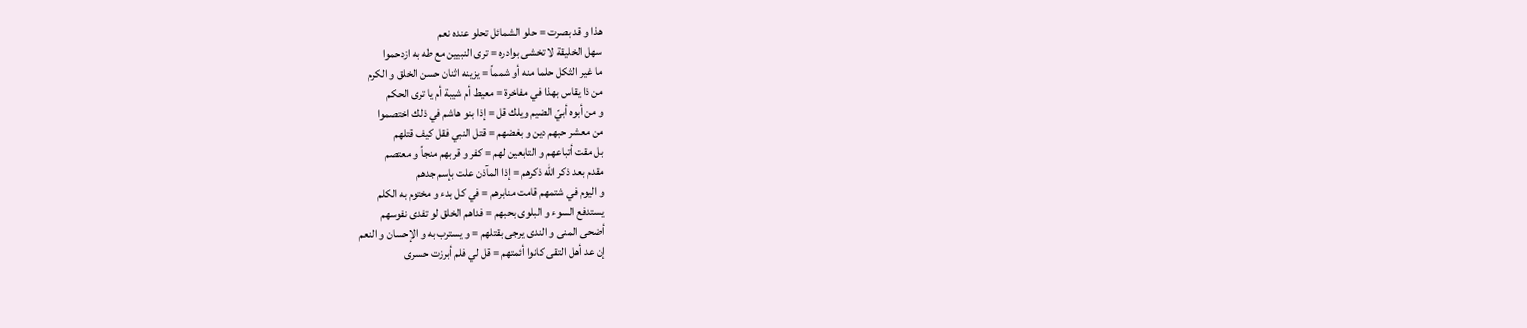هذا و قد بصرت = حلو الشمائل تحلو عنده نعم
سهل الخليقة لا تخشى بوادره = ترى النبيين مع طه به ازدحموا
ما غير الثكل حلما منه أو شمماً = يزينه اثنان حسن الخلق و الكرم
من ذا يقاس بهذا في مفاخرة = معيط أم شيبة أم يا ترى الحكم
و من أبوه أبيّ الضيم ويلك قل = إذا بنو هاشم في ذلك اختصموا
من معشر حبهم دين و بغضهم = قتل النبي فقل كيف قتلهم
بل مقت أتباعهم و التابعين لهم = كفر و قربهم منجاً و معتصم
مقدم بعد ذكر الله ذكرهم = إذا المآذن علت بإسم جدهم
و اليوم في شتمهم قامت منابرهم = في كل بدء و مختوم به الكلم
يستدفع السوء و البلوى بحبهم = فداهم الخلق لو تفدى نفوسهم
أضحى المنى و الندى يرجى بقتلهم = و يسترب به و الإحسان و النعم
إن عد أهل التقى كانوا أئمتهم = قل لي فلم أبرزت حسرى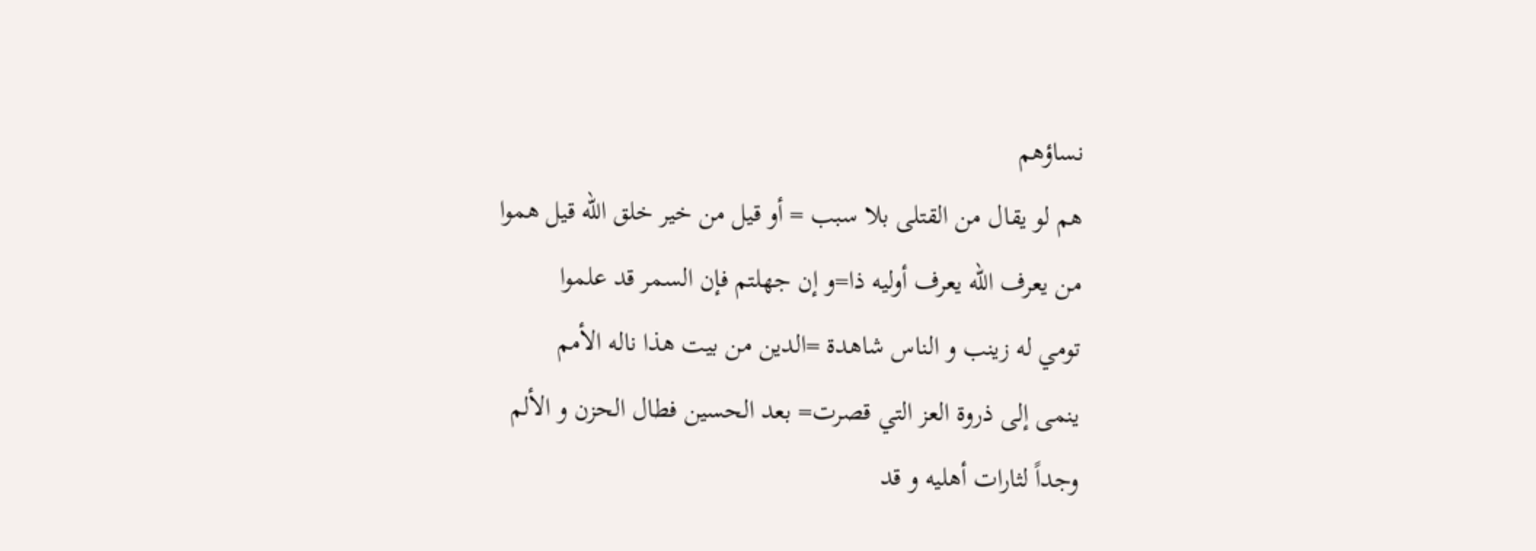نساؤهم
هم لو يقال من القتلى بلا سبب = أو قيل من خير خلق الله قيل هموا
من يعرف الله يعرف أوليه ذا=و إن جهلتم فإن السمر قد علموا
تومي له زينب و الناس شاهدة =الدين من بيت هذا ناله الأمم
ينمى إلى ذروة العز التي قصرت= بعد الحسين فطال الحزن و الألم
وجداً لثارات أهليه و قد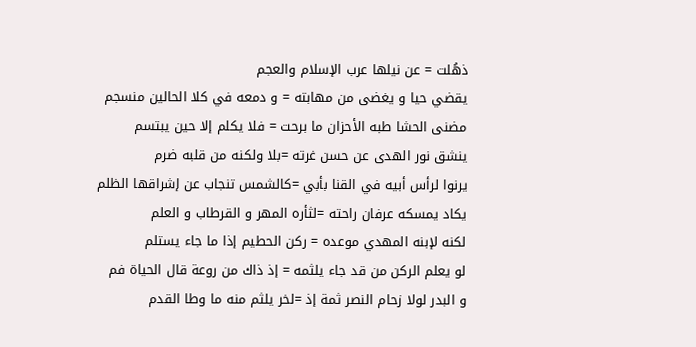ذهُلت = عن نيلها عرب الإسلام والعجم
يقضي حيا و يغضى من مهابته = و دمعه في كلا الحالين منسجم
مضنى الحشا طبه الأحزان ما برحت = فلا يكلم إلا حين يبتسم
ينشق نور الهدى عن حسن غرته =بلا ولكنه من قلبه ضرم
يرنوا لرأس أبيه في القنا بأبي =كالشمس تنجاب عن إشراقها الظلم
يكاد يمسكه عرفان راحته =لثأره المهر و القرطاب و العلم
لكنه لإبنه المهدي موعده = ركن الحطيم إذا ما جاء يستلم
لو يعلم الركن من قد جاء يلثمه = إذ ذاك من روعة قال الحياة فم
و البدر لولا زحام النصر ثمة إذ =لخر يلثم منه ما وطا القدم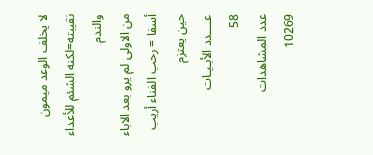لا يخلف الوعد ميمون نقيبته=لكنه الشئم للأعداء والندم
من الاولى لم يرو بعد الاباء أسفا = رحب الفناء أريب حين يعتزم
عــــدد الأبـيـات
58
عدد المشاهدات
10269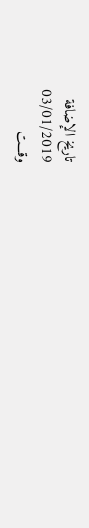تاريخ الإضافة
03/01/2019
وقـــت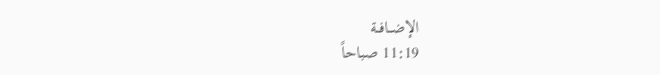الإضــافــة
11:19 صباحاً